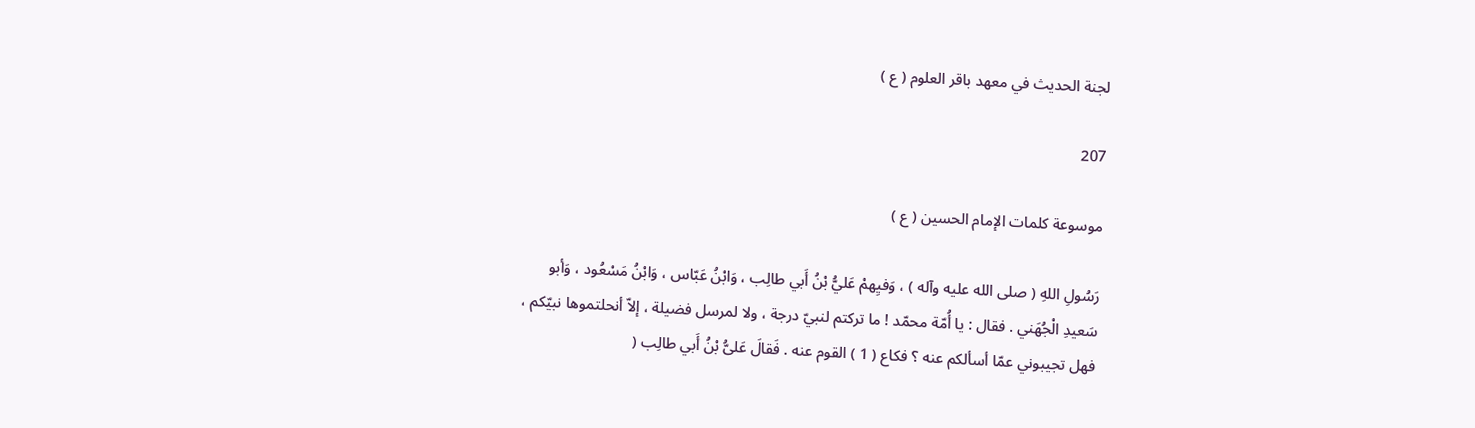لجنة الحديث في معهد باقر العلوم ( ع )

207

موسوعة كلمات الإمام الحسين ( ع )

رَسُولِ اللهِ ( صلى الله عليه وآله ) ، وَفيِهمْ عَليُّ بْنُ أَبي طالِب ، وَابْنُ عَبّاس ، وَابْنُ مَسْعُود ، وَأبو سَعيدِ الْجُهَني . فقال : يا أُمّة محمّد ! ما تركتم لنبيّ درجة ، ولا لمرسل فضيلة ، إلاّ أنحلتموها نبيّكم ، فهل تجيبوني عمّا أسألكم عنه ؟ فكاع ( 1 ) القوم عنه . فَقالَ عَلىُّ بْنُ أَبي طالِب (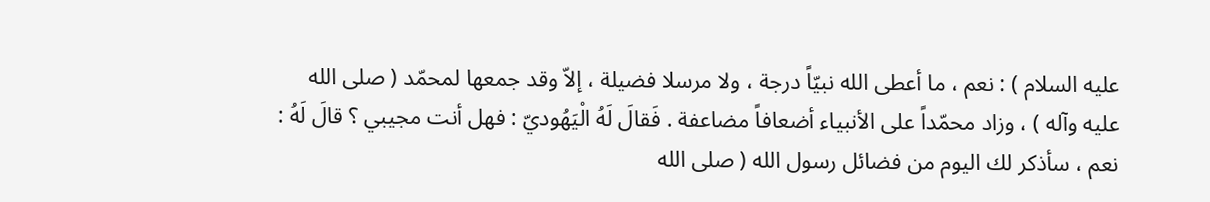عليه السلام ) : نعم ، ما أعطى الله نبيّاً درجة ، ولا مرسلا فضيلة ، إلاّ وقد جمعها لمحمّد ( صلى الله عليه وآله ) ، وزاد محمّداً على الأنبياء أضعافاً مضاعفة . فَقالَ لَهُ الْيَهُوديّ : فهل أنت مجيبي ؟ قالَ لَهُ : نعم ، سأذكر لك اليوم من فضائل رسول الله ( صلى الله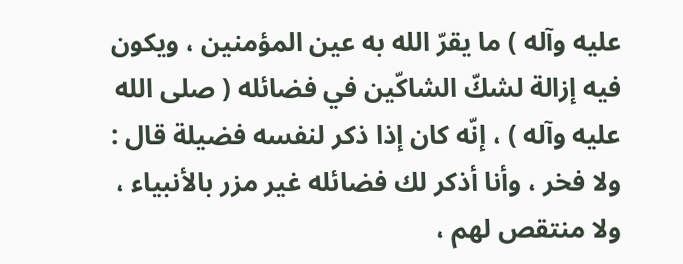عليه وآله ) ما يقرّ الله به عين المؤمنين ، ويكون فيه إزالة لشكّ الشاكّين في فضائله ( صلى الله عليه وآله ) ، إنّه كان إذا ذكر لنفسه فضيلة قال : ولا فخر ، وأنا أذكر لك فضائله غير مزر بالأنبياء ، ولا منتقص لهم ،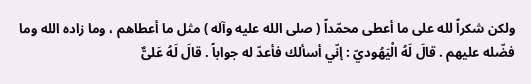ولكن شكراً لله على ما أعطى محمّداً ( صلى الله عليه وآله ) مثل ما أعطاهم ، وما زاده الله وما فضّله عليهم . قالَ لَهُ الْيَهُوديّ : إنّي أسألك فأعدّ له جواباً . قالَ لَهُ عَلىٌّ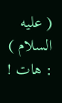( عليه السلام ) : هات !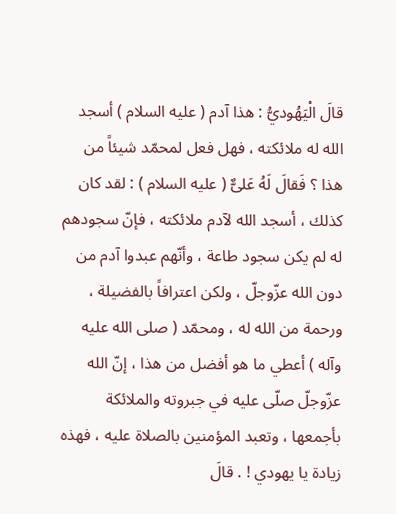قالَ الْيَهُوديُّ : هذا آدم ( عليه السلام ) أسجد الله له ملائكته ، فهل فعل لمحمّد شيئاً من هذا ؟ فَقالَ لَهُ عَلىٌّ ( عليه السلام ) : لقد كان كذلك ، أسجد الله لآدم ملائكته ، فإنّ سجودهم له لم يكن سجود طاعة ، وأنّهم عبدوا آدم من دون الله عزّوجلّ ، ولكن اعترافاً بالفضيلة ، ورحمة من الله له ، ومحمّد ( صلى الله عليه وآله ) أعطي ما هو أفضل من هذا ، إنّ الله عزّوجلّ صلّى عليه في جبروته والملائكة بأجمعها ، وتعبد المؤمنين بالصلاة عليه ، فهذه زيادة يا يهودي ! . قالَ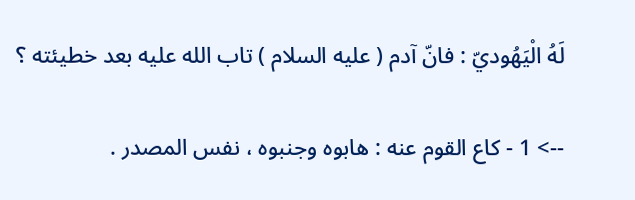لَهُ الْيَهُوديّ : فانّ آدم ( عليه السلام ) تاب الله عليه بعد خطيئته ؟

--> 1 - كاع القوم عنه : هابوه وجنبوه ، نفس المصدر .